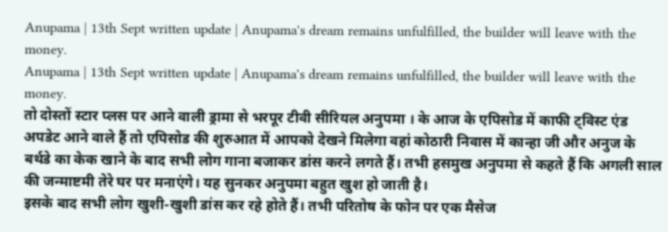Anupama | 13th Sept written update | Anupama's dream remains unfulfilled, the builder will leave with the money.
Anupama | 13th Sept written update | Anupama's dream remains unfulfilled, the builder will leave with the money.
तो दोस्तों स्टार प्लस पर आने वाली ड्रामा से भरपूर टीवी सीरियल अनुपमा । के आज के एपिसोड में काफी ट्विस्ट एंड अपडेट आने वाले हैं तो एपिसोड की शुरुआत में आपको देखने मिलेगा वहां कोठारी निवास में कान्हा जी और अनुज के बर्थडे का केक खाने के बाद सभी लोग गाना बजाकर डांस करने लगते हैं। तभी हसमुख अनुपमा से कहते हैं कि अगली साल की जन्माष्टमी तेरे घर पर मनाएंगे। यह सुनकर अनुपमा बहुत खुश हो जाती है।
इसके बाद सभी लोग खुशी-खुशी डांस कर रहे होते हैं। तभी परितोष के फोन पर एक मैसेज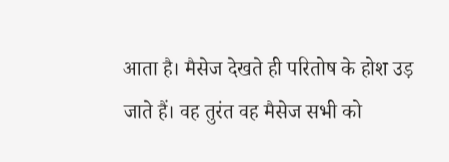आता है। मैसेज देखते ही परितोष के होश उड़ जाते हैं। वह तुरंत वह मैसेज सभी को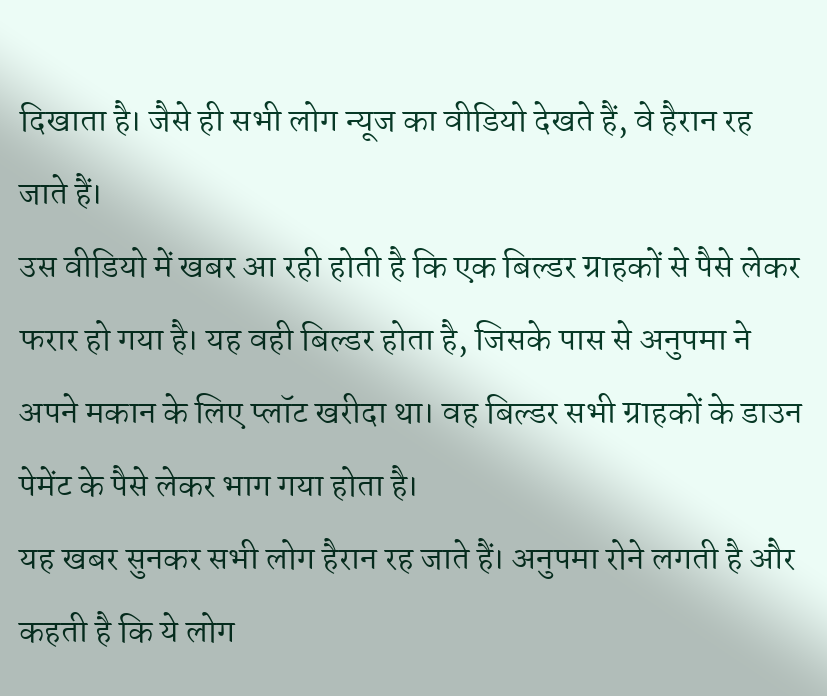दिखाता है। जैसे ही सभी लोग न्यूज का वीडियो देखते हैं, वे हैरान रह जाते हैं।
उस वीडियो में खबर आ रही होती है कि एक बिल्डर ग्राहकों से पैसे लेकर फरार हो गया है। यह वही बिल्डर होता है, जिसके पास से अनुपमा ने अपने मकान के लिए प्लॉट खरीदा था। वह बिल्डर सभी ग्राहकों के डाउन पेमेंट के पैसे लेकर भाग गया होता है।
यह खबर सुनकर सभी लोग हैरान रह जाते हैं। अनुपमा रोने लगती है और कहती है कि ये लोग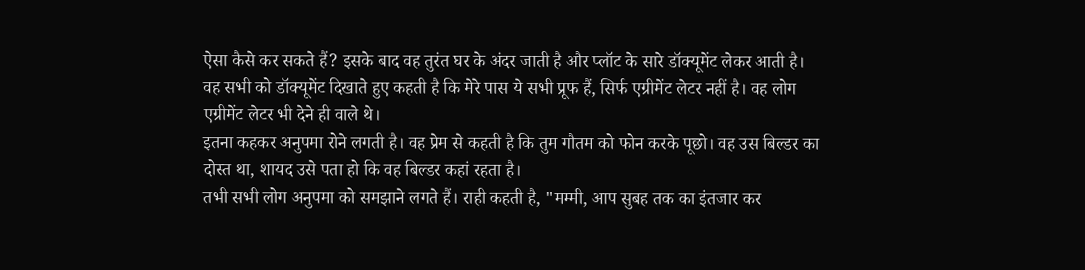ऐसा कैसे कर सकते हैं? इसके बाद वह तुरंत घर के अंदर जाती है और प्लॉट के सारे डॉक्यूमेंट लेकर आती है। वह सभी को डॉक्यूमेंट दिखाते हुए कहती है कि मेरे पास ये सभी प्रूफ हैं, सिर्फ एग्रीमेंट लेटर नहीं है। वह लोग एग्रीमेंट लेटर भी देने ही वाले थे।
इतना कहकर अनुपमा रोने लगती है। वह प्रेम से कहती है कि तुम गौतम को फोन करके पूछो। वह उस बिल्डर का दोस्त था, शायद उसे पता हो कि वह बिल्डर कहां रहता है।
तभी सभी लोग अनुपमा को समझाने लगते हैं। राही कहती है, "मम्मी, आप सुबह तक का इंतजार कर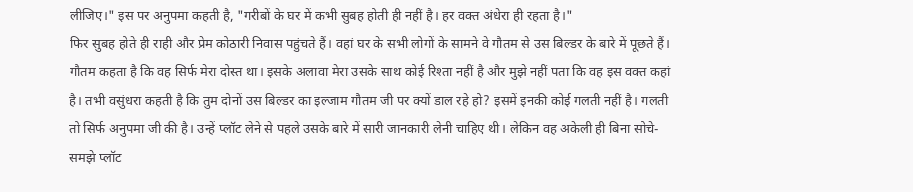लीजिए।" इस पर अनुपमा कहती है, "गरीबों के घर में कभी सुबह होती ही नहीं है। हर वक्त अंधेरा ही रहता है।"
फिर सुबह होते ही राही और प्रेम कोठारी निवास पहुंचते हैं। वहां घर के सभी लोगों के सामने वे गौतम से उस बिल्डर के बारे में पूछते हैं।
गौतम कहता है कि वह सिर्फ मेरा दोस्त था। इसके अलावा मेरा उसके साथ कोई रिश्ता नहीं है और मुझे नहीं पता कि वह इस वक्त कहां है। तभी वसुंधरा कहती है कि तुम दोनों उस बिल्डर का इल्जाम गौतम जी पर क्यों डाल रहे हो? इसमें इनकी कोई गलती नहीं है। गलती तो सिर्फ अनुपमा जी की है। उन्हें प्लॉट लेने से पहले उसके बारे में सारी जानकारी लेनी चाहिए थी। लेकिन वह अकेली ही बिना सोचे-समझे प्लॉट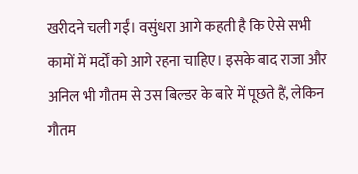खरीदने चली गईं। वसुंधरा आगे कहती है कि ऐसे सभी कामों में मर्दों को आगे रहना चाहिए। इसके बाद राजा और अनिल भी गौतम से उस बिल्डर के बारे में पूछते हैं, लेकिन गौतम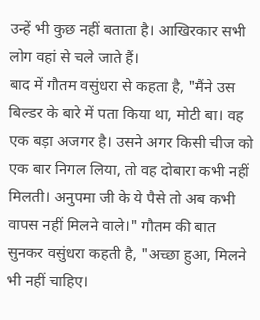उन्हें भी कुछ नहीं बताता है। आखिरकार सभी लोग वहां से चले जाते हैं।
बाद में गौतम वसुंधरा से कहता है, "मैंने उस बिल्डर के बारे में पता किया था, मोटी बा। वह एक बड़ा अजगर है। उसने अगर किसी चीज को एक बार निगल लिया, तो वह दोबारा कभी नहीं मिलती। अनुपमा जी के ये पैसे तो अब कभी वापस नहीं मिलने वाले।" गौतम की बात सुनकर वसुंधरा कहती है, "अच्छा हुआ, मिलने भी नहीं चाहिए।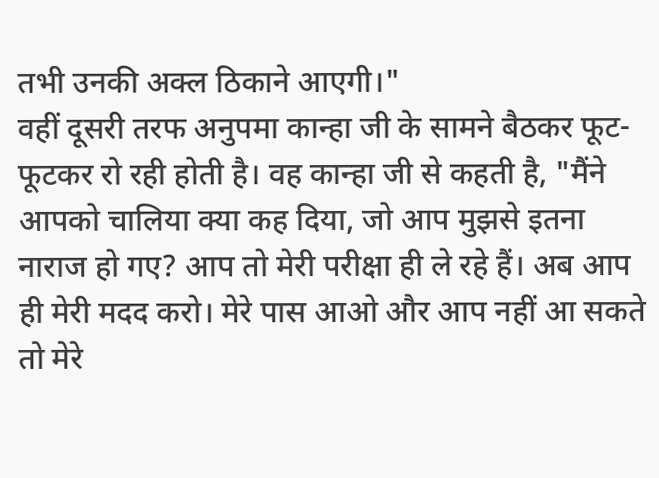तभी उनकी अक्ल ठिकाने आएगी।"
वहीं दूसरी तरफ अनुपमा कान्हा जी के सामने बैठकर फूट-फूटकर रो रही होती है। वह कान्हा जी से कहती है, "मैंने आपको चालिया क्या कह दिया, जो आप मुझसे इतना नाराज हो गए? आप तो मेरी परीक्षा ही ले रहे हैं। अब आप ही मेरी मदद करो। मेरे पास आओ और आप नहीं आ सकते तो मेरे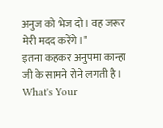अनुज को भेज दो। वह जरूर मेरी मदद करेंगे।"
इतना कहकर अनुपमा कान्हा जी के सामने रोने लगती है।
What's Your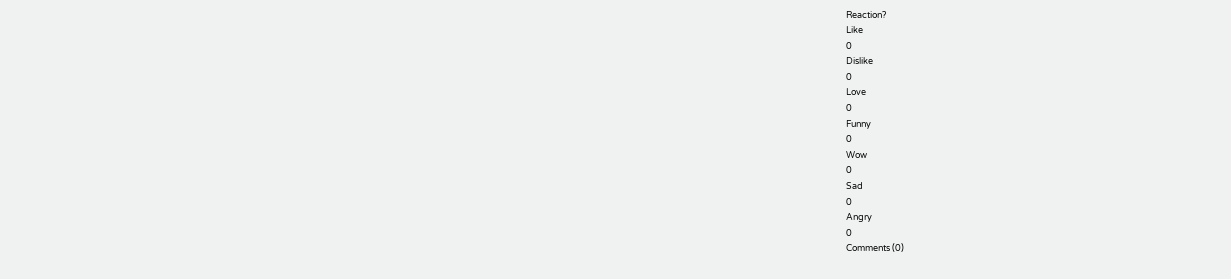Reaction?
Like
0
Dislike
0
Love
0
Funny
0
Wow
0
Sad
0
Angry
0
Comments (0)